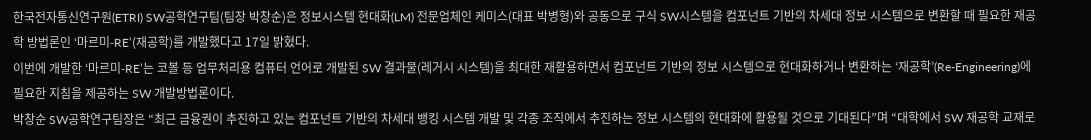한국전자통신연구원(ETRI) SW공학연구팀(팀장 박창순)은 정보시스템 현대화(LM) 전문업체인 케미스(대표 박병형)와 공동으로 구식 SW시스템을 컴포넌트 기반의 차세대 정보 시스템으로 변환할 때 필요한 재공학 방법론인 ‘마르미-RE’(재공학)를 개발했다고 17일 밝혔다.
이번에 개발한 ‘마르미-RE’는 코볼 등 업무처리용 컴퓨터 언어로 개발된 SW 결과물(레거시 시스템)을 최대한 재활용하면서 컴포넌트 기반의 정보 시스템으로 현대화하거나 변환하는 ‘재공학’(Re-Engineering)에 필요한 지침을 제공하는 SW 개발방법론이다.
박창순 SW공학연구팀장은 “최근 금융권이 추진하고 있는 컴포넌트 기반의 차세대 뱅킹 시스템 개발 및 각종 조직에서 추진하는 정보 시스템의 현대화에 활용될 것으로 기대된다”며 “대학에서 SW 재공학 교재로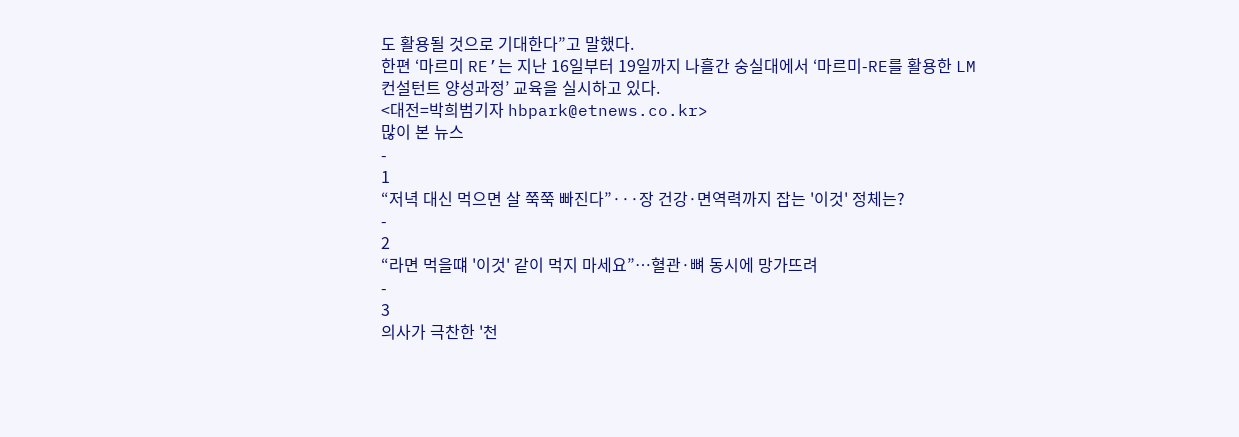도 활용될 것으로 기대한다”고 말했다.
한편 ‘마르미 RE’는 지난 16일부터 19일까지 나흘간 숭실대에서 ‘마르미-RE를 활용한 LM 컨설턴트 양성과정’ 교육을 실시하고 있다.
<대전=박희범기자 hbpark@etnews.co.kr>
많이 본 뉴스
-
1
“저녁 대신 먹으면 살 쭉쭉 빠진다”···장 건강·면역력까지 잡는 '이것' 정체는?
-
2
“라면 먹을떄 '이것' 같이 먹지 마세요”…혈관·뼈 동시에 망가뜨려
-
3
의사가 극찬한 '천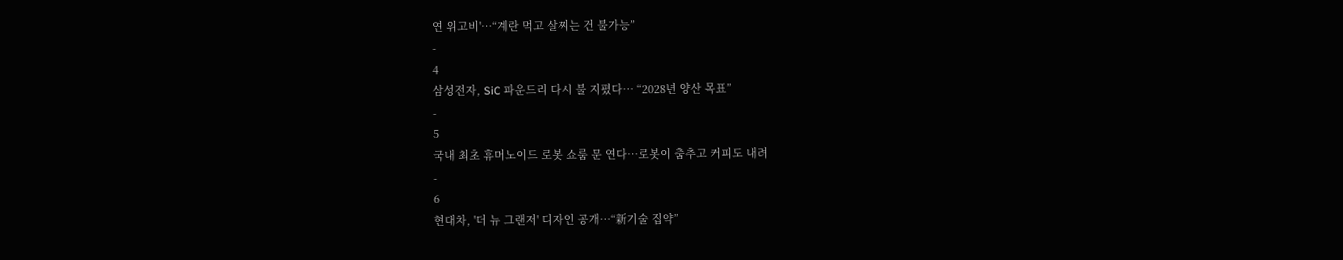연 위고비'…“계란 먹고 살찌는 건 불가능”
-
4
삼성전자, SiC 파운드리 다시 불 지폈다… “2028년 양산 목표”
-
5
국내 최초 휴머노이드 로봇 쇼룸 문 연다…로봇이 춤추고 커피도 내려
-
6
현대차, '더 뉴 그랜저' 디자인 공개…“新기술 집약”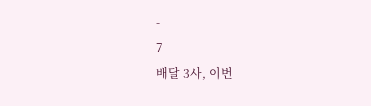-
7
배달 3사, 이번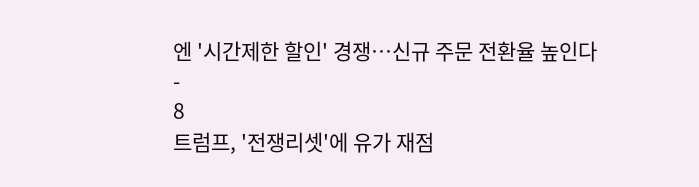엔 '시간제한 할인' 경쟁…신규 주문 전환율 높인다
-
8
트럼프, '전쟁리셋'에 유가 재점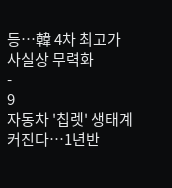등…韓 4차 최고가 사실상 무력화
-
9
자동차 '칩렛' 생태계 커진다…1년반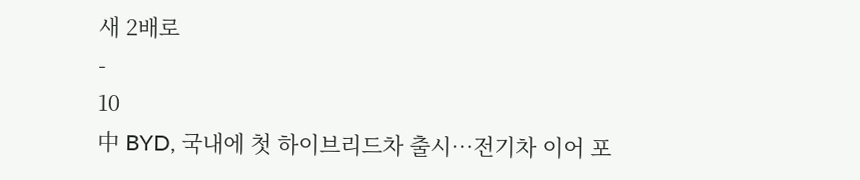새 2배로
-
10
中 BYD, 국내에 첫 하이브리드차 출시…전기차 이어 포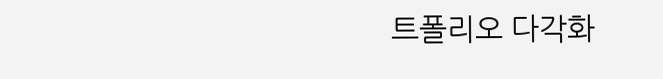트폴리오 다각화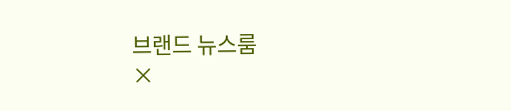브랜드 뉴스룸
×